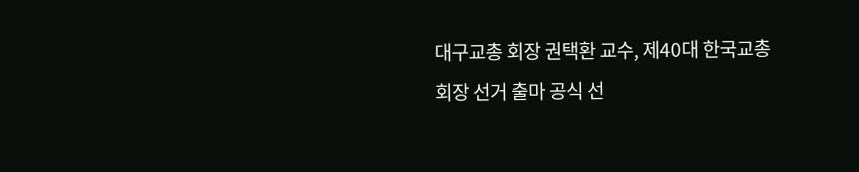대구교총 회장 권택환 교수, 제40대 한국교총회장 선거 출마 공식 선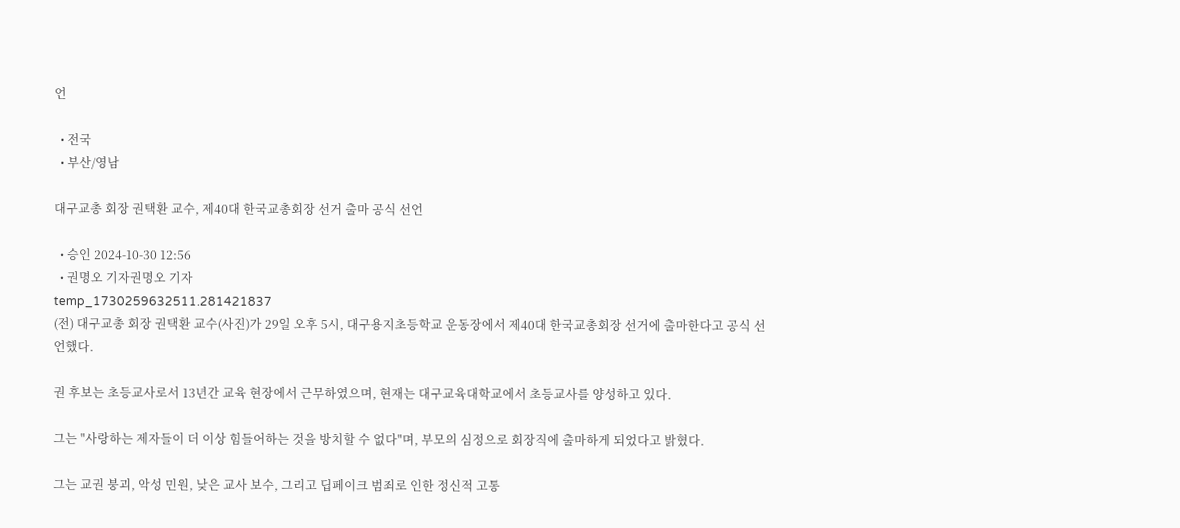언

  • 전국
  • 부산/영남

대구교총 회장 권택환 교수, 제40대 한국교총회장 선거 출마 공식 선언

  • 승인 2024-10-30 12:56
  • 권명오 기자권명오 기자
temp_1730259632511.281421837
(전) 대구교총 회장 권택환 교수(사진)가 29일 오후 5시, 대구용지초등학교 운동장에서 제40대 한국교총회장 선거에 출마한다고 공식 선언했다.

권 후보는 초등교사로서 13년간 교육 현장에서 근무하였으며, 현재는 대구교육대학교에서 초등교사를 양성하고 있다.

그는 "사랑하는 제자들이 더 이상 힘들어하는 것을 방치할 수 없다"며, 부모의 심정으로 회장직에 출마하게 되었다고 밝혔다.

그는 교권 붕괴, 악성 민원, 낮은 교사 보수, 그리고 딥페이크 범죄로 인한 정신적 고통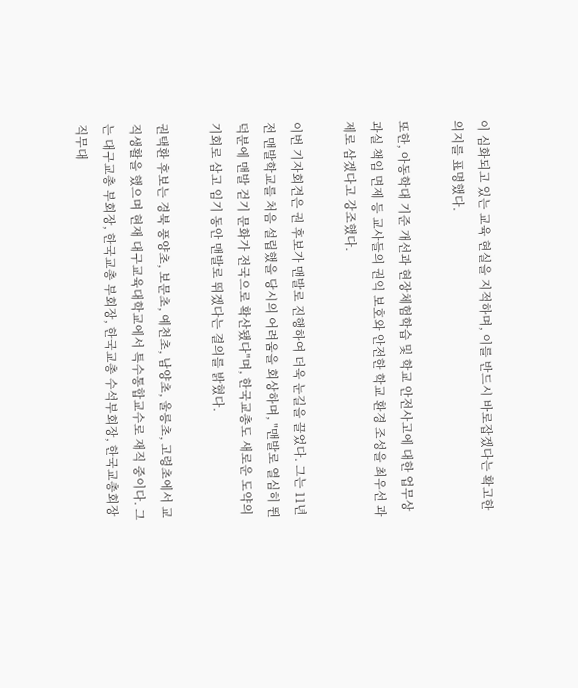이 심화되고 있는 교육 현실을 지적하며, 이를 반드시 바로잡겠다는 확고한 의지를 표명했다.

또한, 아동학대 기준 개선과 현장체험학습 및 학교 안전사고에 대한 업무상 과실 책임 면제 등 교사들의 권익 보호와 안전한 학교 환경 조성을 최우선 과제로 삼겠다고 강조했다.

이번 기자회견은 권 후보가 맨발로 진행하여 더욱 눈길을 끌었다. 그는 11년 전 맨발학교를 처음 설립했을 당시의 어려움을 회상하며, "맨발로 열심히 뛴 덕분에 맨발 걷기 문화가 전국으로 확산됐다"며, 한국교총도 새로운 도약의 기회로 삼고 임기 동안 맨발로 뛰겠다는 결의를 밝혔다.

권택환 후보는 경북 풍양초, 보문초, 예천초, 남양초, 울릉초, 고령초에서 교직생활을 했으며 현재 대구교육대학교에서 특수통합교수로 재직 중이다. 그는 대구교총 부회장, 한국교총 부회장, 한국교총 수석부회장, 한국교총회장 직무대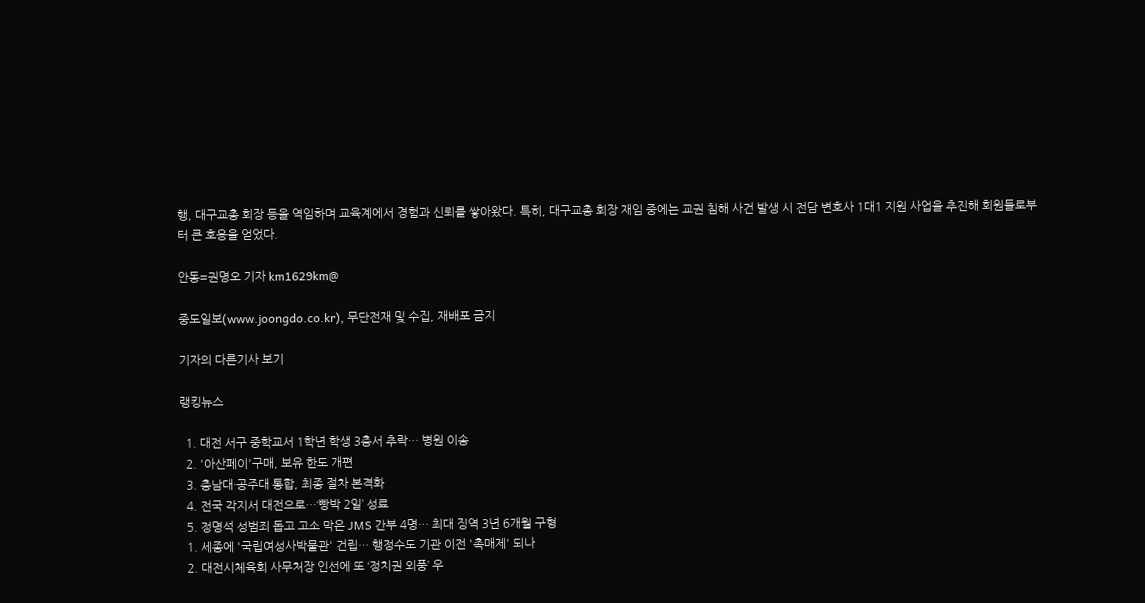행, 대구교총 회장 등을 역임하며 교육계에서 경험과 신뢰를 쌓아왔다. 특히, 대구교총 회장 재임 중에는 교권 침해 사건 발생 시 전담 변호사 1대1 지원 사업을 추진해 회원들로부터 큰 호응을 얻었다.

안동=권명오 기자 km1629km@

중도일보(www.joongdo.co.kr), 무단전재 및 수집, 재배포 금지

기자의 다른기사 보기

랭킹뉴스

  1. 대전 서구 중학교서 1학년 학생 3층서 추락… 병원 이송
  2. '아산페이'구매, 보유 한도 개편
  3. 충남대·공주대 통합, 최종 절차 본격화
  4. 전국 각지서 대전으로…‘빵박 2일’ 성료
  5. 정명석 성범죄 돕고 고소 막은 JMS 간부 4명… 최대 징역 3년 6개월 구형
  1. 세종에 '국립여성사박물관' 건립… 행정수도 기관 이전 '촉매제' 되나
  2. 대전시체육회 사무처장 인선에 또 ‘정치권 외풍’ 우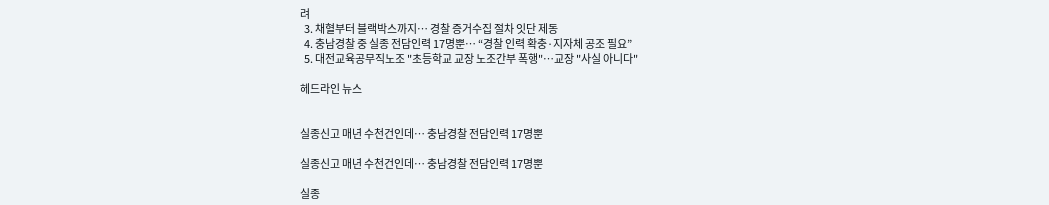려
  3. 채혈부터 블랙박스까지… 경찰 증거수집 절차 잇단 제동
  4. 충남경찰 중 실종 전담인력 17명뿐… “경찰 인력 확충·지자체 공조 필요”
  5. 대전교육공무직노조 "초등학교 교장 노조간부 폭행"…교장 "사실 아니다"

헤드라인 뉴스


실종신고 매년 수천건인데… 충남경찰 전담인력 17명뿐

실종신고 매년 수천건인데… 충남경찰 전담인력 17명뿐

실종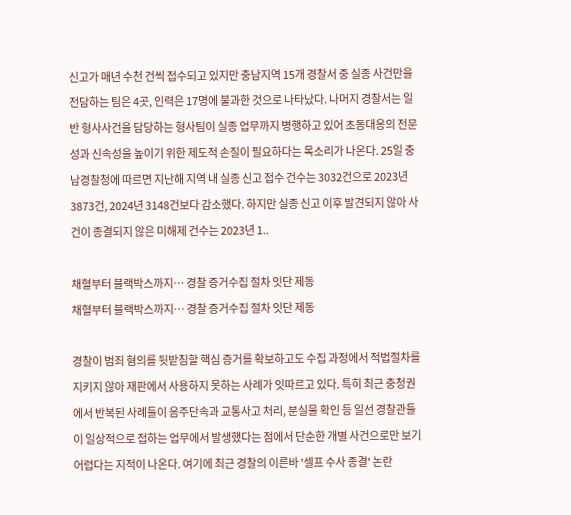신고가 매년 수천 건씩 접수되고 있지만 충남지역 15개 경찰서 중 실종 사건만을 전담하는 팀은 4곳, 인력은 17명에 불과한 것으로 나타났다. 나머지 경찰서는 일반 형사사건을 담당하는 형사팀이 실종 업무까지 병행하고 있어 초동대응의 전문성과 신속성을 높이기 위한 제도적 손질이 필요하다는 목소리가 나온다. 25일 충남경찰청에 따르면 지난해 지역 내 실종 신고 접수 건수는 3032건으로 2023년 3873건, 2024년 3148건보다 감소했다. 하지만 실종 신고 이후 발견되지 않아 사건이 종결되지 않은 미해제 건수는 2023년 1..

채혈부터 블랙박스까지… 경찰 증거수집 절차 잇단 제동
채혈부터 블랙박스까지… 경찰 증거수집 절차 잇단 제동

경찰이 범죄 혐의를 뒷받침할 핵심 증거를 확보하고도 수집 과정에서 적법절차를 지키지 않아 재판에서 사용하지 못하는 사례가 잇따르고 있다. 특히 최근 충청권에서 반복된 사례들이 음주단속과 교통사고 처리, 분실물 확인 등 일선 경찰관들이 일상적으로 접하는 업무에서 발생했다는 점에서 단순한 개별 사건으로만 보기 어렵다는 지적이 나온다. 여기에 최근 경찰의 이른바 '셀프 수사 종결' 논란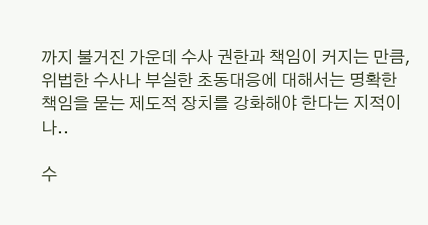까지 불거진 가운데 수사 권한과 책임이 커지는 만큼, 위법한 수사나 부실한 초동대응에 대해서는 명확한 책임을 묻는 제도적 장치를 강화해야 한다는 지적이 나..

수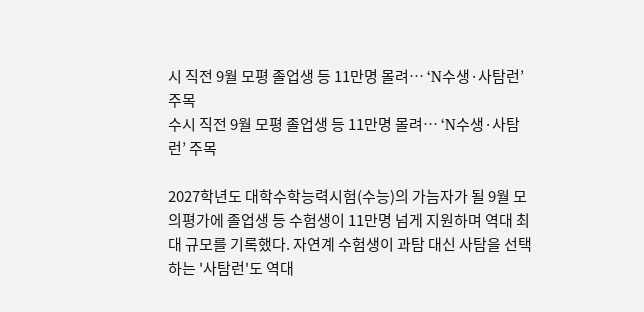시 직전 9월 모평 졸업생 등 11만명 몰려… ‘N수생·사탐런’ 주목
수시 직전 9월 모평 졸업생 등 11만명 몰려… ‘N수생·사탐런’ 주목

2027학년도 대학수학능력시험(수능)의 가늠자가 될 9월 모의평가에 졸업생 등 수험생이 11만명 넘게 지원하며 역대 최대 규모를 기록했다. 자연계 수험생이 과탐 대신 사탐을 선택하는 '사탐런'도 역대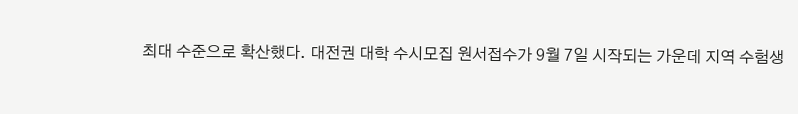최대 수준으로 확산했다. 대전권 대학 수시모집 원서접수가 9월 7일 시작되는 가운데 지역 수험생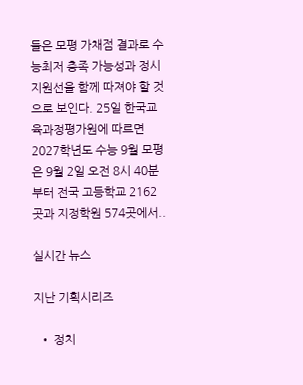들은 모평 가채점 결과로 수능최저 충족 가능성과 정시 지원선을 함께 따져야 할 것으로 보인다. 25일 한국교육과정평가원에 따르면 2027학년도 수능 9월 모평은 9월 2일 오전 8시 40분부터 전국 고등학교 2162곳과 지정학원 574곳에서..

실시간 뉴스

지난 기획시리즈

  • 정치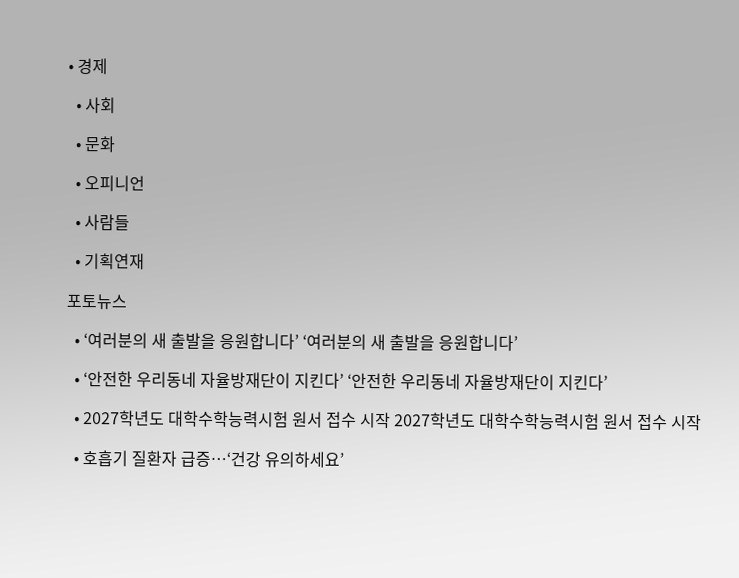• 경제

  • 사회

  • 문화

  • 오피니언

  • 사람들

  • 기획연재

포토뉴스

  • ‘여러분의 새 출발을 응원합니다’ ‘여러분의 새 출발을 응원합니다’

  • ‘안전한 우리동네 자율방재단이 지킨다’ ‘안전한 우리동네 자율방재단이 지킨다’

  • 2027학년도 대학수학능력시험 원서 접수 시작 2027학년도 대학수학능력시험 원서 접수 시작

  • 호흡기 질환자 급증…‘건강 유의하세요’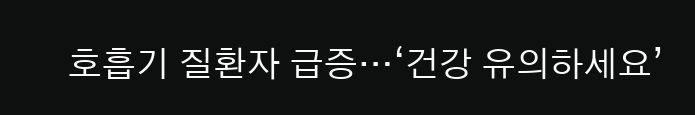호흡기 질환자 급증…‘건강 유의하세요’